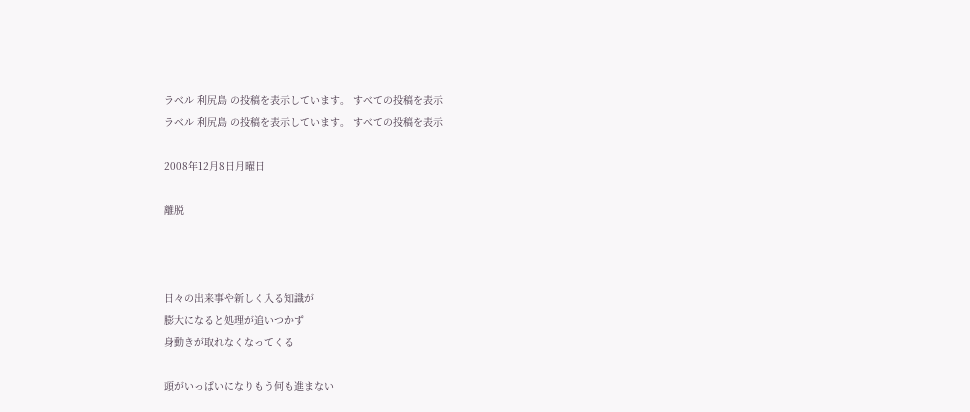ラベル 利尻島 の投稿を表示しています。 すべての投稿を表示
ラベル 利尻島 の投稿を表示しています。 すべての投稿を表示

2008年12月8日月曜日

離脱



日々の出来事や新しく入る知識が
膨大になると処理が追いつかず
身動きが取れなくなってくる

頭がいっぱいになりもう何も進まない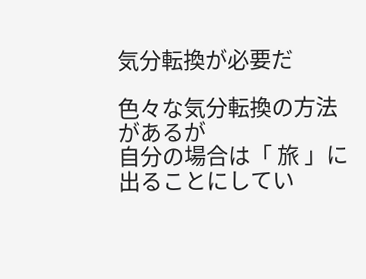気分転換が必要だ

色々な気分転換の方法があるが
自分の場合は「 旅 」に出ることにしてい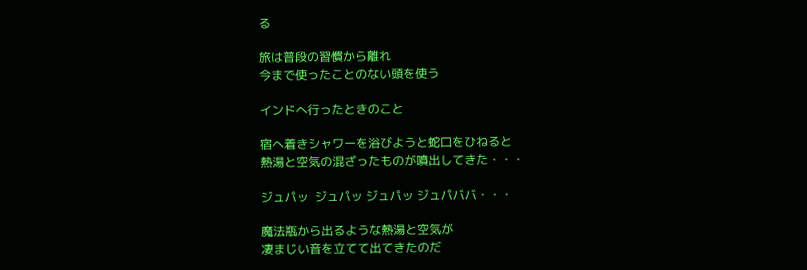る

旅は普段の習慣から離れ
今まで使ったことのない頭を使う

インドへ行ったときのこと

宿へ着きシャワーを浴びようと蛇口をひねると
熱湯と空気の混ざったものが噴出してきた・・・

ジュパッ  ジュパッ ジュパッ ジュパババ・・・

魔法瓶から出るような熱湯と空気が
凄まじい音を立てて出てきたのだ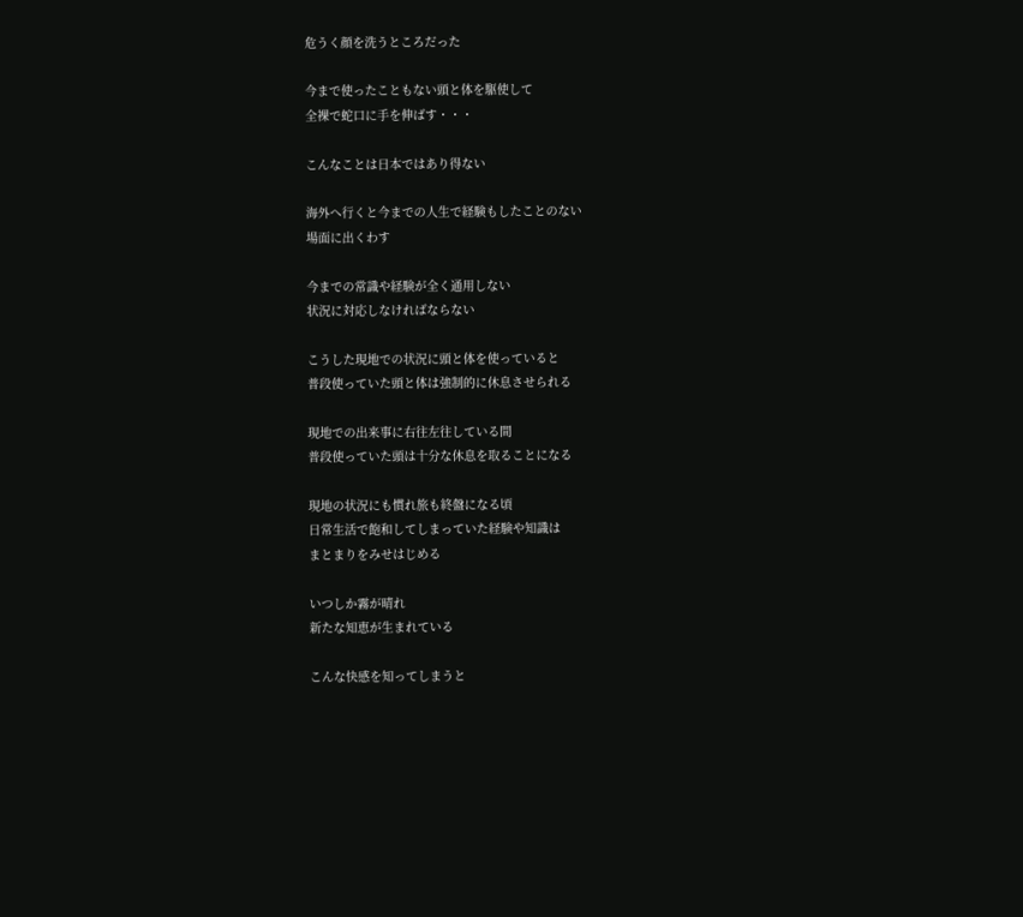危うく顔を洗うところだった

今まで使ったこともない頭と体を駆使して
全裸で蛇口に手を伸ばす・・・

こんなことは日本ではあり得ない

海外へ行くと今までの人生で経験もしたことのない
場面に出くわす

今までの常識や経験が全く通用しない
状況に対応しなければならない

こうした現地での状況に頭と体を使っていると
普段使っていた頭と体は強制的に休息させられる

現地での出来事に右往左往している間
普段使っていた頭は十分な休息を取ることになる

現地の状況にも慣れ旅も終盤になる頃
日常生活で飽和してしまっていた経験や知識は
まとまりをみせはじめる

いつしか霧が晴れ
新たな知恵が生まれている

こんな快感を知ってしまうと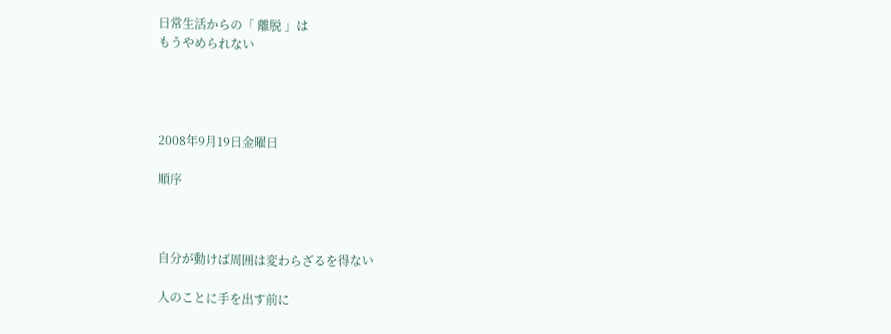日常生活からの「 離脱 」は
もうやめられない




2008年9月19日金曜日

順序



自分が動けば周囲は変わらざるを得ない

人のことに手を出す前に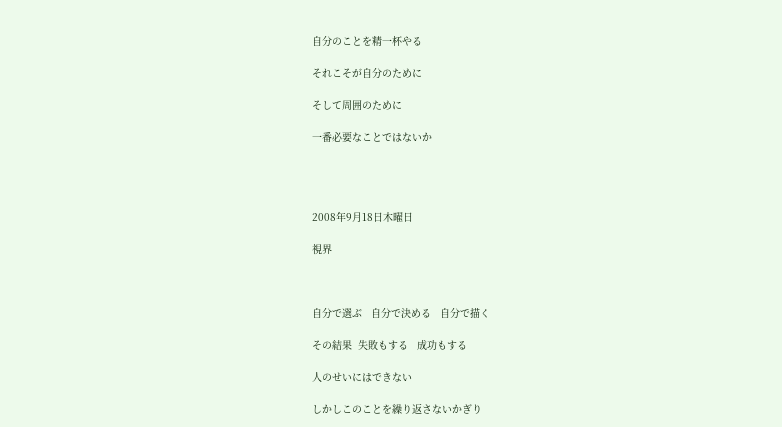自分のことを精一杯やる

それこそが自分のために

そして周囲のために

一番必要なことではないか




2008年9月18日木曜日

視界



自分で選ぶ   自分で決める   自分で描く

その結果  失敗もする   成功もする

人のせいにはできない

しかしこのことを繰り返さないかぎり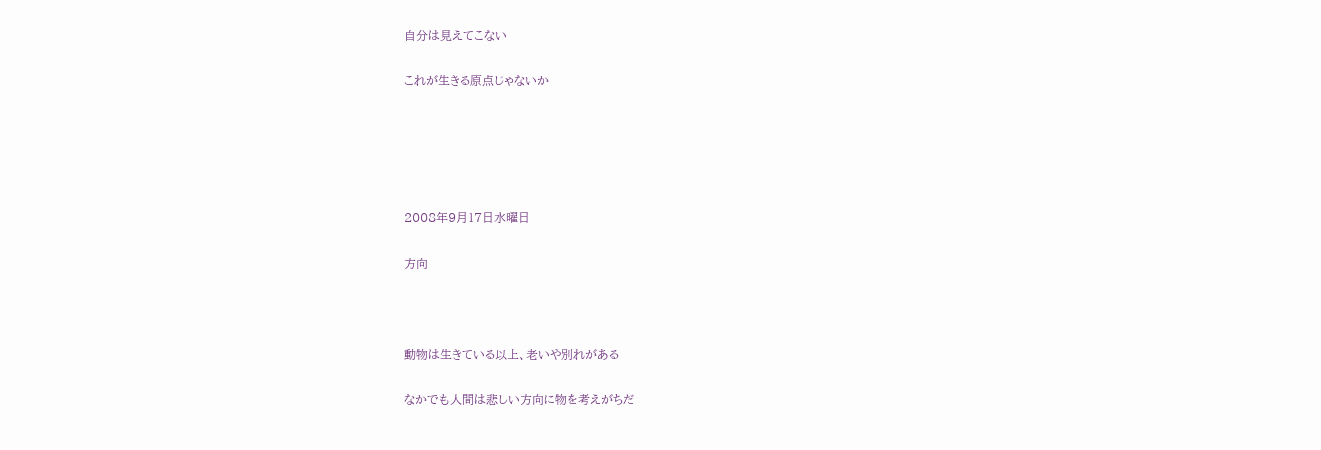自分は見えてこない

これが生きる原点じゃないか





2008年9月17日水曜日

方向



動物は生きている以上、老いや別れがある

なかでも人間は悲しい方向に物を考えがちだ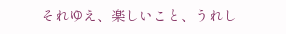それゆえ、楽しいこと、うれし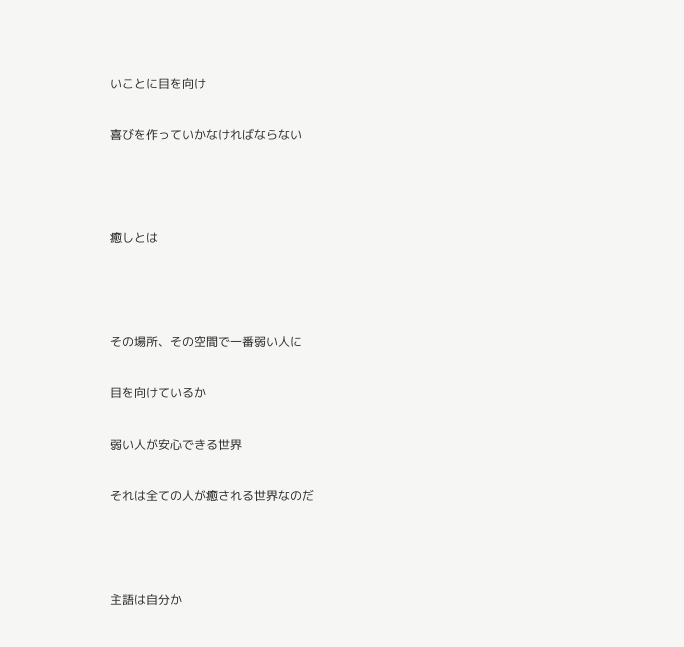いことに目を向け

喜びを作っていかなければならない



癒しとは



その場所、その空間で一番弱い人に

目を向けているか

弱い人が安心できる世界

それは全ての人が癒される世界なのだ



主語は自分か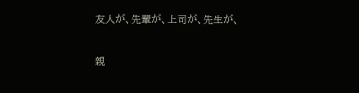友人が、先輩が、上司が、先生が、

親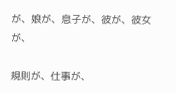が、娘が、息子が、彼が、彼女が、

規則が、仕事が、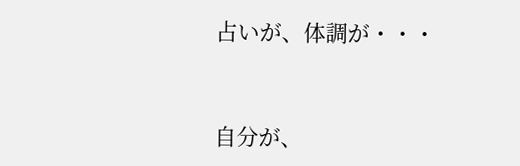占いが、体調が・・・


自分が、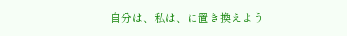自分は、私は、に置き換えよう